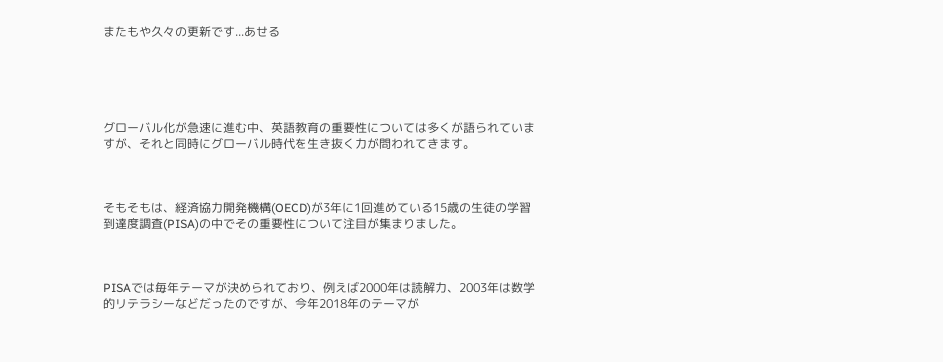またもや久々の更新です...あせる





グローバル化が急速に進む中、英語教育の重要性については多くが語られていますが、それと同時にグローバル時代を生き抜く力が問われてきます。



そもそもは、経済協力開発機構(OECD)が3年に1回進めている15歳の生徒の学習到達度調査(PISA)の中でその重要性について注目が集まりました。



PISAでは毎年テーマが決められており、例えば2000年は読解力、2003年は数学的リテラシーなどだったのですが、今年2018年のテーマが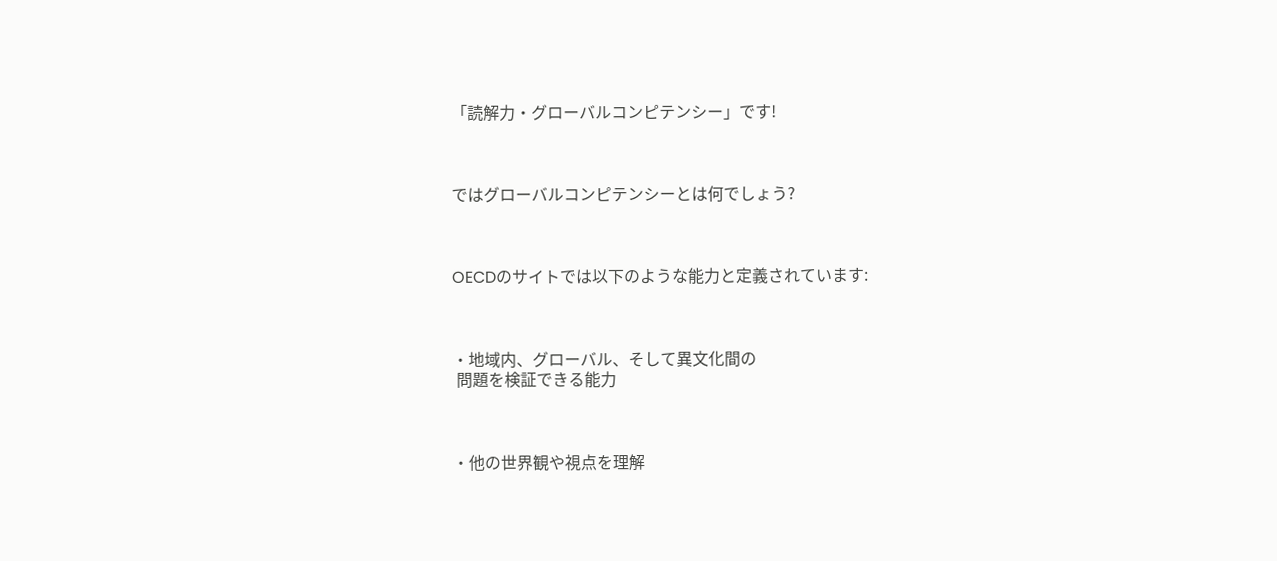「読解力・グローバルコンピテンシー」です!



ではグローバルコンピテンシーとは何でしょう?



OECDのサイトでは以下のような能力と定義されています:



・地域内、グローバル、そして異文化間の
 問題を検証できる能力



・他の世界観や視点を理解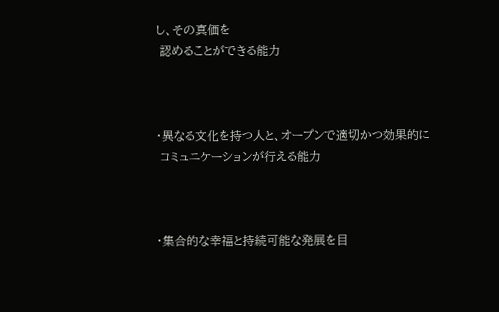し、その真価を
 認めることができる能力



・異なる文化を持つ人と、オープンで適切かつ効果的に
 コミュニケーションが行える能力



・集合的な幸福と持続可能な発展を目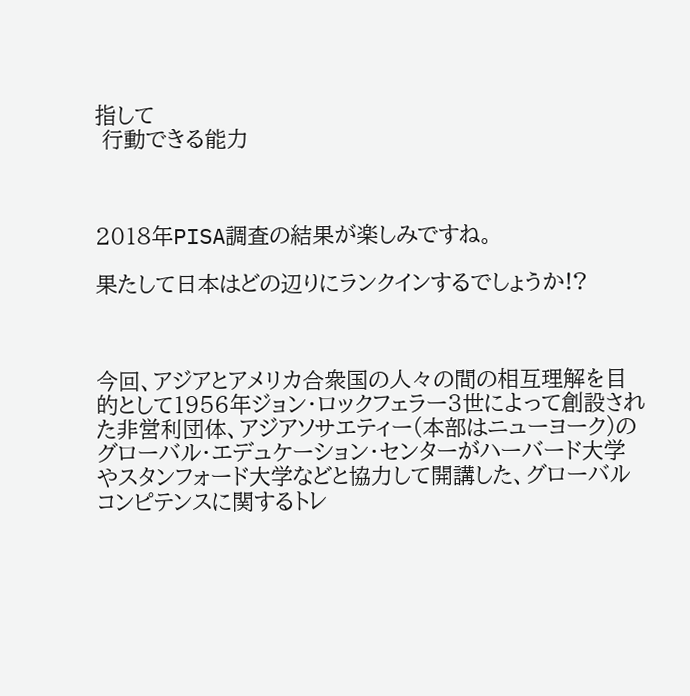指して
 行動できる能力



2018年PISA調査の結果が楽しみですね。

果たして日本はどの辺りにランクインするでしょうか!?



今回、アジアとアメリカ合衆国の人々の間の相互理解を目的として1956年ジョン・ロックフェラー3世によって創設された非営利団体、アジアソサエティー(本部はニューヨーク)のグローバル・エデュケーション・センターがハーバード大学やスタンフォード大学などと協力して開講した、グローバルコンピテンスに関するトレ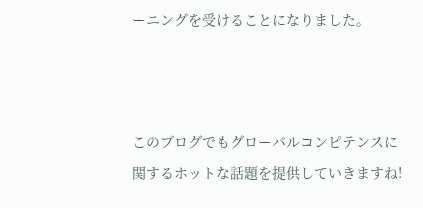ーニングを受けることになりました。



このブログでもグローバルコンピテンスに関するホットな話題を提供していきますね!